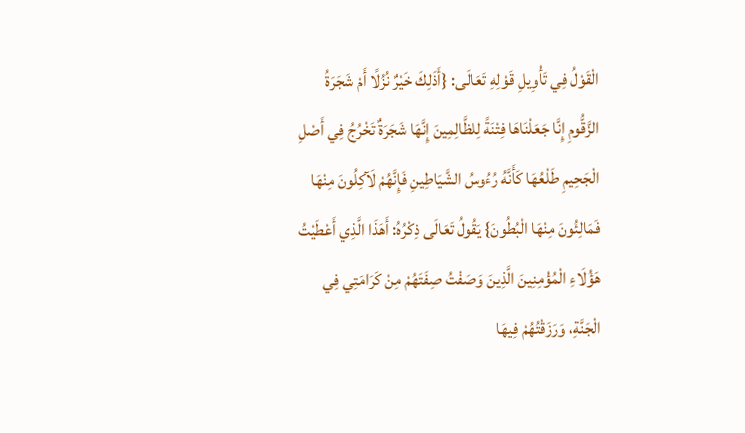الْقَوْلُ فِي تَأْوِيلِ قَوْلِهِ تَعَالَى: {أَذَلِكَ خَيْرٌ نُزُلًا أَمْ شَجَرَةُ الزَّقُّومِ إِنَّا جَعَلْنَاهَا فِتْنَةً لِلظَّالِمِينَ إِنَّهَا شَجَرَةٌ تَخْرُجُ فِي أَصْلِ الْجَحِيمِ طَلْعُهَا كَأَنَّهُ رُءُوسُ الشَّيَاطِينِ فَإِنَّهُمْ لَآكِلُونَ مِنْهَا فَمَالِئُونَ مِنْهَا الْبُطُونَ} يَقُولُ تَعَالَى ذِكْرُهُ: أَهَذَا الَّذِي أَعْطَيْتُ هَؤُلَاءِ الْمُؤْمِنِينَ الَّذِينَ وَصَفْتُ صِفَتَهُمْ مِنْ كَرَامَتِي فِي الْجَنَّةِ، وَرَزَقْتُهُمْ فِيهَا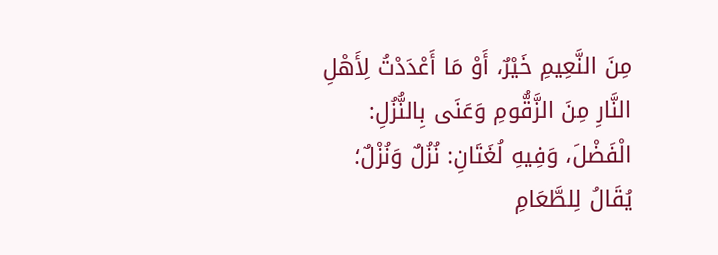مِنَ النَّعِيمِ خَيْرٌ، أَوْ مَا أَعْدَدْتُ لِأَهْلِ النَّارِ مِنَ الزَّقُّومِ وَعَنَى بِالنُّزُلِ: الْفَضْلَ، وَفِيهِ لُغَتَانِ: نُزُلٌ وَنُزْلٌ؛ يُقَالُ لِلطَّعَامِ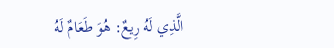الَّذِي لَهُ رِيعٌ: هُوَ طَعَامٌ لَهُ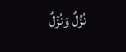نُزُلٌ وَنُزْلٌ